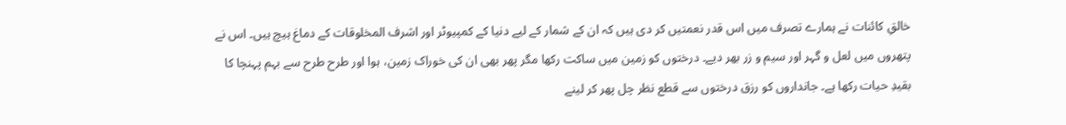خالقِ کائنات نے ہمارے تصرف میں اس قدر نعمتیں کر دی ہیں کہ ان کے شمار کے لیے دنیا کے کمپیوٹر اور اشرف المخلوقات کے دماغ ہیچ ہیں۔ اس نے پتھروں میں لعل و گہر اور سیم و زر بھر دیے۔ درختوں کو زمین میں ساکت رکھا مگر پھر بھی ان کی خوراک زمین، ہوا اور طرح طرح سے بہم پہنچا کا بقیدِ حیات رکھا ہے۔ جانداروں کو رزق درختوں سے قطع نظر چل پھر کر لینے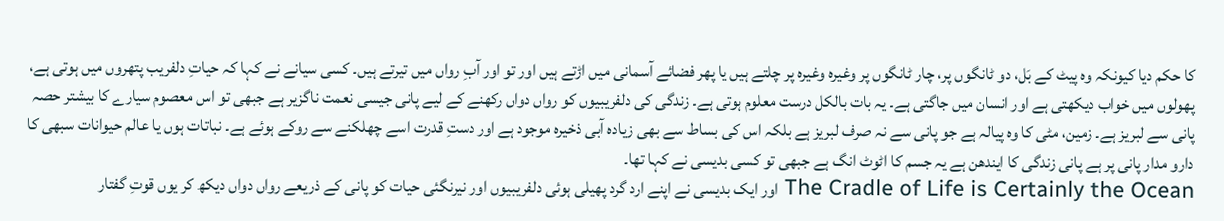کا حکم دیا کیونکہ وہ پیٹ کے بَل، دو ٹانگوں پر، چار ٹانگوں پر وغیرہ وغیرہ پر چلتے ہیں یا پھر فضائے آسمانی میں اڑتے ہیں اور تو اور آبِ رواں میں تیرتے ہیں۔ کسی سیانے نے کہا کہ حیاتِ دلفریب پتھروں میں ہوتی ہے، پھولوں میں خواب دیکھتی ہے اور انسان میں جاگتی ہے۔ یہ بات بالکل درست معلوم ہوتی ہے۔ زندگی کی دلفریبیوں کو رواں دواں رکھنے کے لیے پانی جیسی نعمت ناگزیر ہے جبھی تو اس معصوم سیارے کا بیشتر حصہ پانی سے لبریز ہے۔ زمین، مٹی کا وہ پیالہ ہے جو پانی سے نہ صرف لبریز ہے بلکہ اس کی بساط سے بھی زیادہ آبی ذخیرہ موجود ہے اور دستِ قدرت اسے چھلکنے سے روکے ہوئے ہے۔ نباتات ہوں یا عالم حیوانات سبھی کا دارو مدار پانی پر ہے پانی زندگی کا ایندھن ہے یہ جسم کا اٹوٹ انگ ہے جبھی تو کسی بدیسی نے کہا تھا۔
The Cradle of Life is Certainly the Ocean اور ایک بدیسی نے اپنے ارد گرد پھیلی ہوئی دلفریبیوں اور نیرنگئی حیات کو پانی کے ذریعے رواں دواں دیکھ کر یوں قوتِ گفتار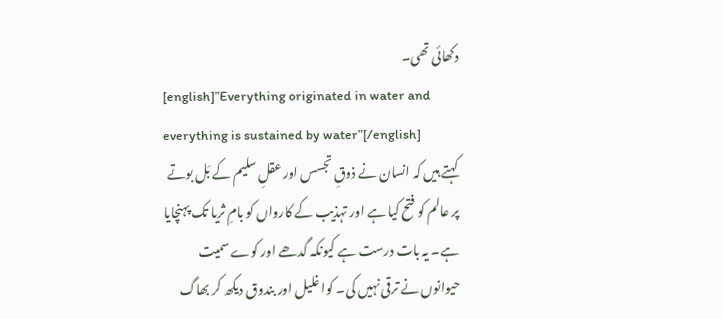دکھائی تھی۔
[english]”Everything originated in water and everything is sustained by water”[/english]
کہتے ہیں کہ انسان نے ذوقِ تجسس اور عقلِ سلیم کے بَل بوتے پر عالم کو فتح کیا ہے اور تہذیب کے کارواں کو بامِ ثریا تک پہنچایا ہے۔ یہ بات درست ہے کیونکہ گدھے اور کوے سمیت حیوانوں نے ترقی نہیں کی۔ کوا غلیل اور بندوق دیکھ کر بھاگ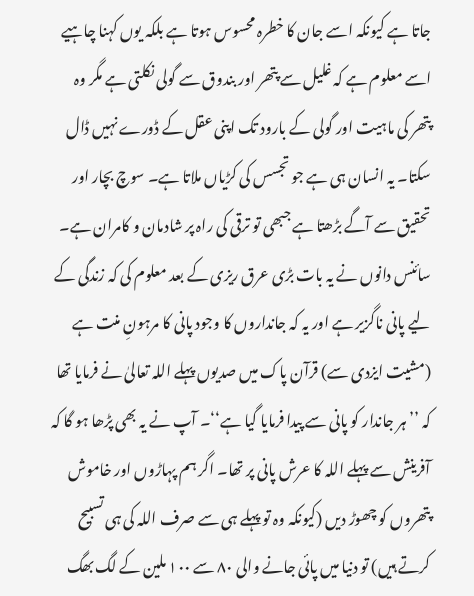جاتا ہے کیونکہ اسے جان کا خطرہ محسوس ہوتا ہے بلکہ یوں کہنا چاہیے اسے معلوم ہے کہ غلیل سے پتھر اور بندوق سے گولی نکلتی ہے مگر وہ پتھر کی ماہیت اور گولی کے بارود تک اپنی عقل کے ڈورے نہیں ڈال سکتا۔ یہ انسان ہی ہے جو تجسس کی کڑیاں ملاتا ہے۔ سوچ بچار اور تحقیق سے آگے بڑھتا ہے جبھی تو ترقی کی راہ پر شادمان و کامران ہے۔ سائنس دانوں نے یہ بات بڑی عرق ریزی کے بعد معلوم کی کہ زندگی کے لیے پانی ناگزیر ہے اور یہ کہ جانداروں کا وجود پانی کا مرہونِ منت ہے (مشیت ایزدی سے) قرآن پاک میں صدیوں پہلے اللہ تعالیٰ نے فرمایا تھا کہ ’’ہر جاندار کو پانی سے پیدا فرمایا گیا ہے‘‘۔ آپ نے یہ بھی پڑھا ہو گا کہ آفرینش سے پہلے اللہ کا عرش پانی پر تھا۔ اگر ہم پہاڑوں اور خاموش پتھروں کو چھوڑ دیں (کیونکہ وہ تو پہلے ہی سے صرف اللہ کی ہی تسبیح کرتے ہیں) تو دنیا میں پائی جانے والی ۸۰ سے ۱۰۰ ملین کے لگ بھگ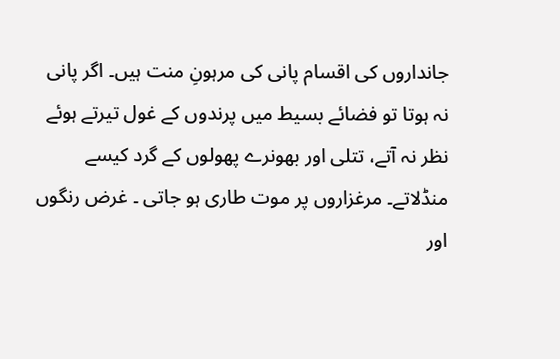جانداروں کی اقسام پانی کی مرہونِ منت ہیں۔ اگر پانی نہ ہوتا تو فضائے بسیط میں پرندوں کے غول تیرتے ہوئے نظر نہ آتے، تتلی اور بھونرے پھولوں کے گرد کیسے منڈلاتے۔ مرغزاروں پر موت طاری ہو جاتی ۔ غرض رنگوں اور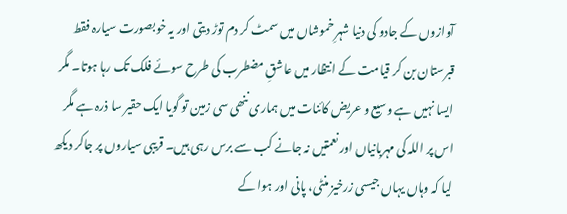آوازوں کے جادو کی دنیا شہرِ خموشاں میں سمٹ کر دم توڑ دیتی اور یہ خوبصورت سیارہ فقط قبرستان بن کر قیامت کے انتظار میں عاشقِ مضطرب کی طرح سوئے فلک تک رہا ہوتا۔ مگر ایسا نہیں ہے وسیع و عریض کائنات میں ہماری ننھی سی زمین تو گویا ایک حقیر سا ذرہ ہے مگر اس پر اللہ کی مہربانیاں اور نعمتیں نہ جانے کب سے برس رہی ہیں۔ قریبی سیاروں پر جاکر دیکھ لیا کہ وہاں یہاں جیسی زرخیز منٹی، پانی اور ہوا کے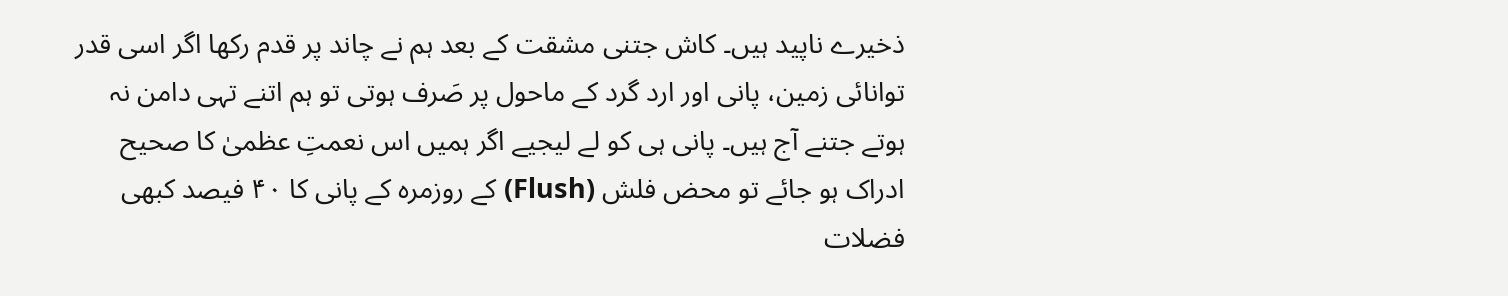ذخیرے ناپید ہیں۔ کاش جتنی مشقت کے بعد ہم نے چاند پر قدم رکھا اگر اسی قدر توانائی زمین، پانی اور ارد گرد کے ماحول پر صَرف ہوتی تو ہم اتنے تہی دامن نہ ہوتے جتنے آج ہیں۔ پانی ہی کو لے لیجیے اگر ہمیں اس نعمتِ عظمیٰ کا صحیح ادراک ہو جائے تو محض فلش (Flush) کے روزمرہ کے پانی کا ۴۰ فیصد کبھی فضلات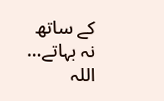کے ساتھ نہ بہاتے…
اللہ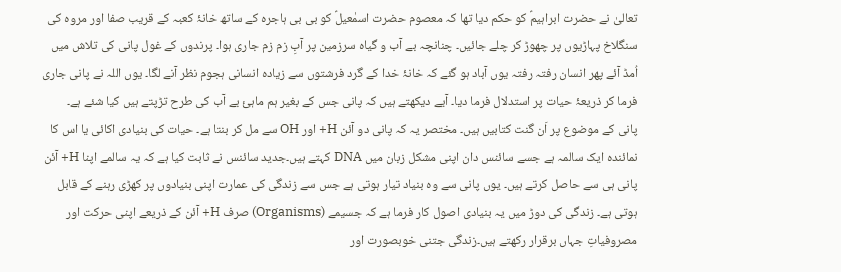تعالیٰ نے حضرت ابراہیمؑ کو حکم دیا تھا کہ معصوم حضرت اسمٰعیلؑ کو بی بی ہاجرہ کے ساتھ خانۂ کعبہ کے قریب صفا اور مروہ کی سنگلاخ پہاڑیوں پر چھوڑ کر چلے جائیں۔ چنانچہ بے آب و گیاہ سرزمین پر آبِ زم زم جاری ہوا۔ پرندوں کے غول پانی کی تلاش میں اُمڈ آئے پھر انسان رفتہ رفتہ یوں آباد ہو گئے کہ خانۂ خدا کے گرد فرشتوں سے زیادہ انسانی ہجوم نظر آنے لگا۔ یوں اللہ نے پانی جاری فرما کر ذریعۂ حیات پر استدلال فرما دیا۔ آیے دیکھتے ہیں کہ پانی جس کے بغیر ہم ماہیٔ بے آب کی طرح تڑپتے ہیں کیا شئے ہے۔
پانی کے موضوع پر اَن گنت کتابیں ہیں۔ مختصر یہ کہ پانی دو آئن H+ اور OH سے مل کر بنتا ہے۔ حیات کی بنیادی اکائی یا اس کا نمائندہ ایک سالمہ ہے جسے سائنس دان اپنی مشکل زبان میں DNA کہتے ہیں۔جدید سائنس نے ثابت کیا ہے کہ یہ سالمے اپنا H+ آئن پانی ہی سے حاصل کرتے ہیں۔ یوں پانی سے وہ بنیاد تیار ہوتی ہے جس سے زندگی کی عمارت اپنی بنیادوں پر کھڑی رہنے کے قابل ہوتی ہے۔ زندگی کی دوڑ میں یہ بنیادی اصول کار فرما ہے کہ جسیمے (Organisms) صرف H+ آئن کے ذریعے اپنی حرکت اور مصروفیاتِ جہاں برقرار رکھتے ہیں۔زندگی جتنی خوبصورت اور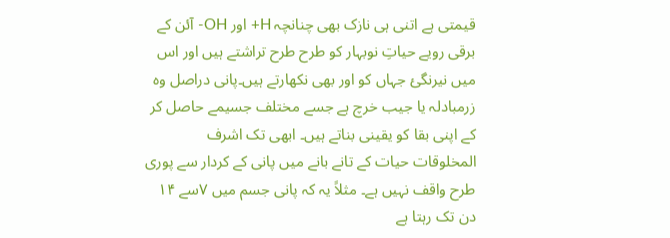قیمتی ہے اتنی ہی نازک بھی چنانچہ H+ اور OH- آئن کے برقی رویے حیاتِ نوبہار کو طرح طرح تراشتے ہیں اور اس میں نیرنگیٔ جہاں کو اور بھی نکھارتے ہیں۔پانی دراصل وہ زرمبادلہ یا جیب خرچ ہے جسے مختلف جسیمے حاصل کر کے اپنی بقا کو یقینی بناتے ہیں۔ ابھی تک اشرف المخلوقات حیات کے تانے بانے میں پانی کے کردار سے پوری طرح واقف نہیں ہے۔ مثلاً یہ کہ پانی جسم میں ۷سے ۱۴ دن تک رہتا ہے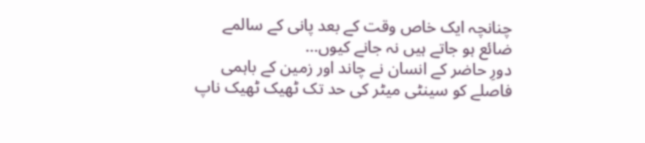چنانچہ ایک خاص وقت کے بعد پانی کے سالمے ضائع ہو جاتے ہیں نہ جانے کیوں…
دورِ حاضر کے انسان نے چاند اور زمین کے باہمی فاصلے کو سینٹی میٹر کی حد تک ٹھیک ٹھیک ناپ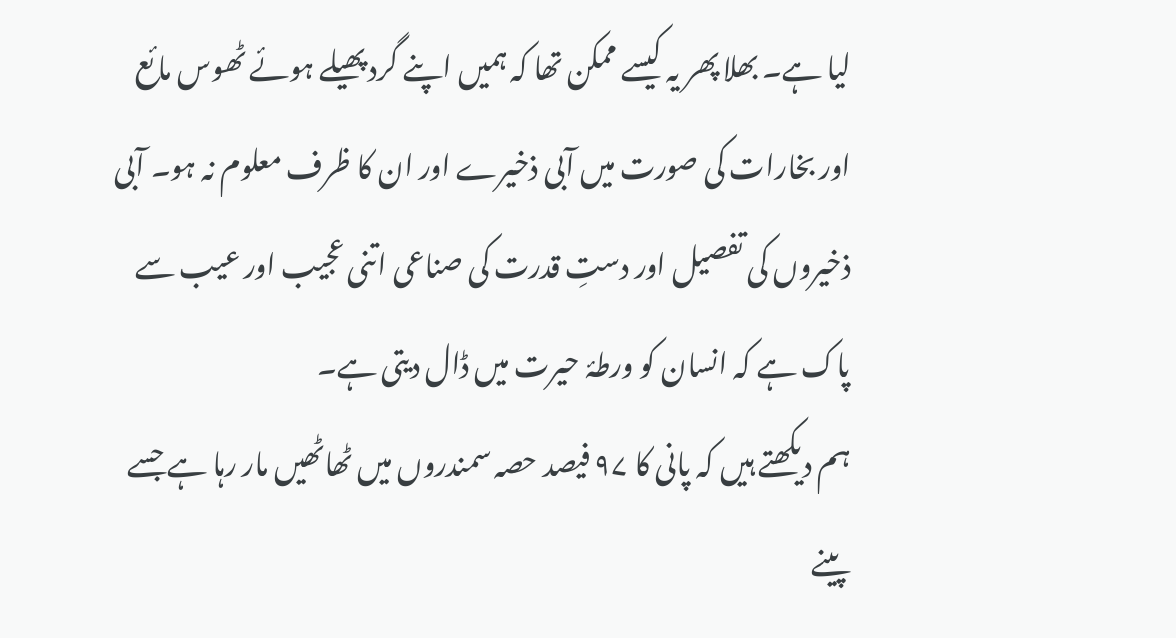لیا ہے۔ بھلا پھر یہ کیسے ممکن تھا کہ ہمیں اپنے گرد پھیلے ہوئے ٹھوس مائع اور بخارات کی صورت میں آبی ذخیرے اور ان کا ظرف معلوم نہ ہو۔ آبی ذخیروں کی تفصیل اور دستِ قدرت کی صناعی اتنی عجیب اور عیب سے پاک ہے کہ انسان کو ورطۂ حیرت میں ڈال دیتی ہے۔
ہم دیکھتے ہیں کہ پانی کا ۹۷ فیصد حصہ سمندروں میں ٹھاٹھیں مار رہا ہے جسے پینے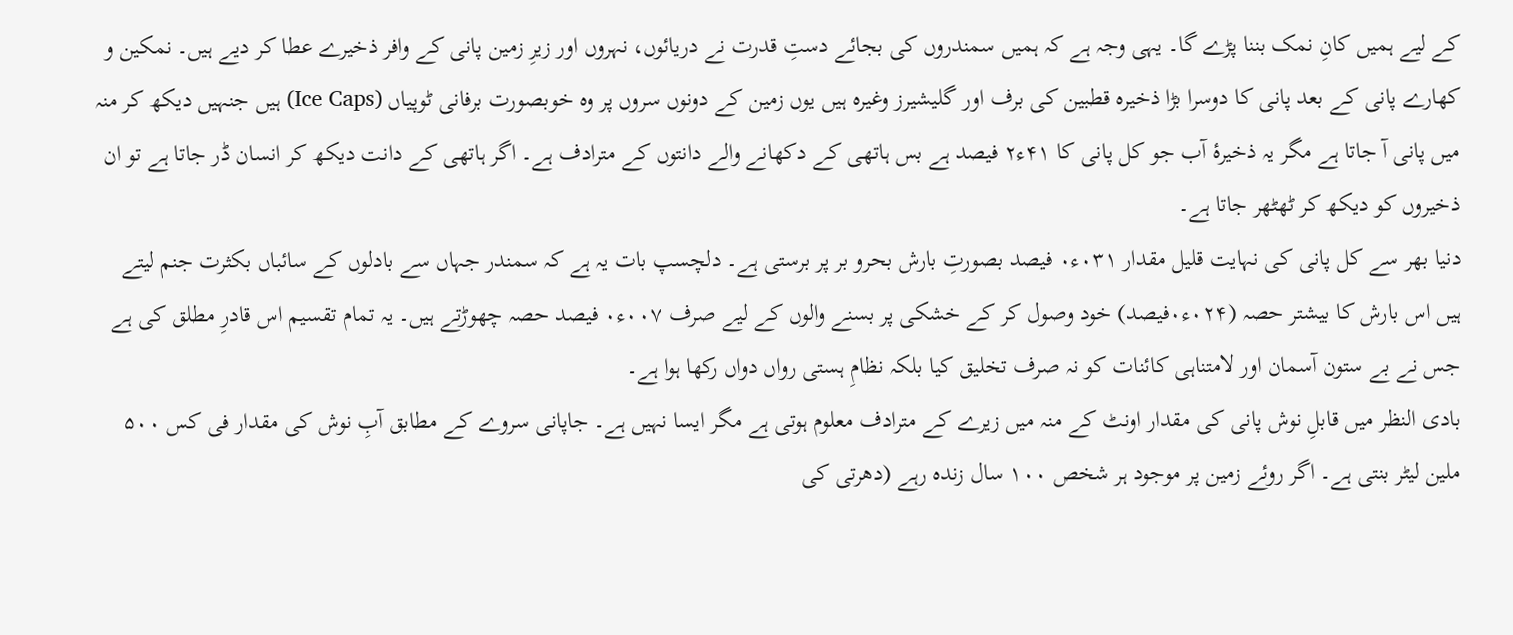کے لیے ہمیں کانِ نمک بننا پڑے گا۔ یہی وجہ ہے کہ ہمیں سمندروں کی بجائے دستِ قدرت نے دریائوں، نہروں اور زیرِ زمین پانی کے وافر ذخیرے عطا کر دیے ہیں۔ نمکین و کھارے پانی کے بعد پانی کا دوسرا بڑا ذخیرہ قطبین کی برف اور گلیشیرز وغیرہ ہیں یوں زمین کے دونوں سروں پر وہ خوبصورت برفانی ٹوپیاں (Ice Caps) ہیں جنہیں دیکھ کر منہ میں پانی آ جاتا ہے مگر یہ ذخیرۂ آب جو کل پانی کا ۴۱ء۲ فیصد ہے بس ہاتھی کے دکھانے والے دانتوں کے مترادف ہے۔ اگر ہاتھی کے دانت دیکھ کر انسان ڈر جاتا ہے تو ان ذخیروں کو دیکھ کر ٹھٹھر جاتا ہے۔
دنیا بھر سے کل پانی کی نہایت قلیل مقدار ۰۳۱ء۰ فیصد بصورتِ بارش بحرو بر پر برستی ہے۔ دلچسپ بات یہ ہے کہ سمندر جہاں سے بادلوں کے سائباں بکثرت جنم لیتے ہیں اس بارش کا بیشتر حصہ (۰۲۴ء۰فیصد) خود وصول کر کے خشکی پر بسنے والوں کے لیے صرف ۰۰۷ء۰ فیصد حصہ چھوڑتے ہیں۔ یہ تمام تقسیم اس قادرِ مطلق کی ہے جس نے بے ستون آسمان اور لامتناہی کائنات کو نہ صرف تخلیق کیا بلکہ نظامِ ہستی رواں دواں رکھا ہوا ہے۔
بادی النظر میں قابلِ نوش پانی کی مقدار اونٹ کے منہ میں زیرے کے مترادف معلوم ہوتی ہے مگر ایسا نہیں ہے۔ جاپانی سروے کے مطابق آبِ نوش کی مقدار فی کس ۵۰۰ ملین لیٹر بنتی ہے۔ اگر روئے زمین پر موجود ہر شخص ۱۰۰ سال زندہ رہے (دھرتی کی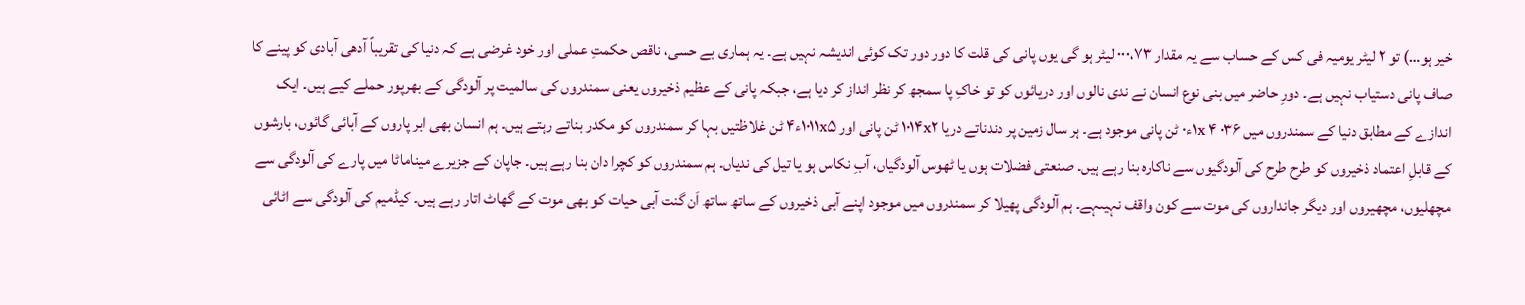خیر ہو…) تو ۲ لیٹر یومیہ فی کس کے حساب سے یہ مقدار ۰۰۰،۷۳ لیٹر ہو گی یوں پانی کی قلت کا دور دور تک کوئی اندیشہ نہیں ہے۔ یہ ہماری بے حسی، ناقص حکمتِ عملی اور خود غرضی ہے کہ دنیا کی تقریباً آدھی آبادی کو پینے کا صاف پانی دستیاب نہیں ہے۔ دورِ حاضر میں بنی نوع انسان نے ندی نالوں اور دریائوں کو تو خاکِ پا سمجھ کر نظر انداز کر دیا ہے، جبکہ پانی کے عظیم ذخیروں یعنی سمندروں کی سالمیت پر آلودگی کے بھرپور حملے کیے ہیں۔ ایک اندازے کے مطابق دنیا کے سمندروں میں ۰۳۶ ۱x ۴ء۰ ٹن پانی موجود ہے۔ ہر سال زمین پر دندناتے دریا ۱۰۱۴x۲ ٹن پانی اور ۱۰۱۱x۵ء۴ ٹن غلاظتیں بہا کر سمندروں کو مکدر بناتے رہتے ہیں۔ ہم انسان بھی ابر پاروں کے آبائی گائوں، بارشوں کے قابلِ اعتماد ذخیروں کو طرح طرح کی آلودگیوں سے ناکارہ بنا رہے ہیں۔ صنعتی فضلات ہوں یا ٹھوس آلودگیاں، آبِ نکاس ہو یا تیل کی ندیاں۔ ہم سمندروں کو کچرا دان بنا رہے ہیں۔ جاپان کے جزیرے میناماٹا میں پارے کی آلودگی سے مچھلیوں، مچھیروں اور دیگر جانداروں کی موت سے کون واقف نہیںہے۔ ہم آلودگی پھیلا کر سمندروں میں موجود اپنے آبی ذخیروں کے ساتھ ساتھ اَن گنت آبی حیات کو بھی موت کے گھاٹ اتار رہے ہیں۔ کیڈمیم کی آلودگی سے اٹائی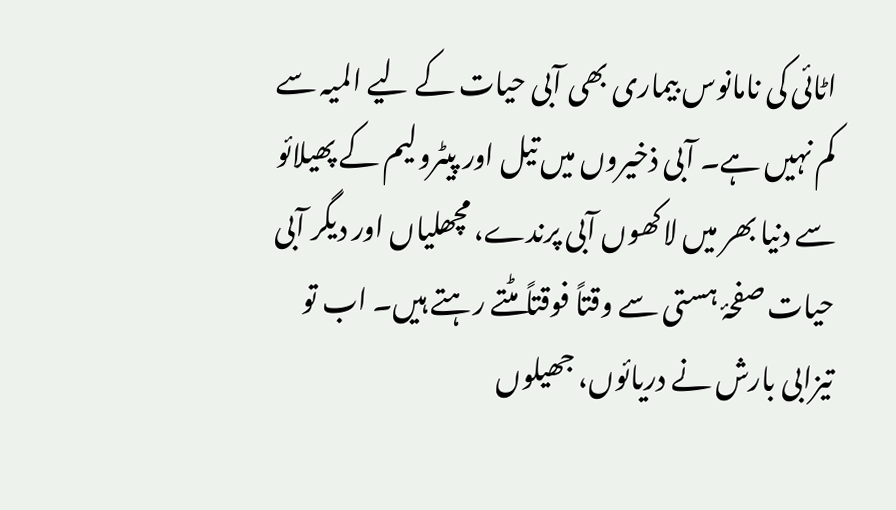اٹائی کی نامانوس بیماری بھی آبی حیات کے لیے المیہ سے کم نہیں ہے۔ آبی ذخیروں میں تیل اور پیٹرولیم کے پھیلائو سے دنیا بھر میں لاکھوں آبی پرندے، مچھلیاں اور دیگر آبی حیات صفحۂ ہستی سے وقتاً فوقتاً مٹتے رہتے ہیں۔ اب تو تیزابی بارش نے دریائوں، جھیلوں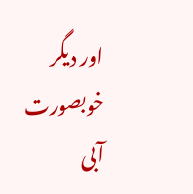اور دیگر خوبصورت آبی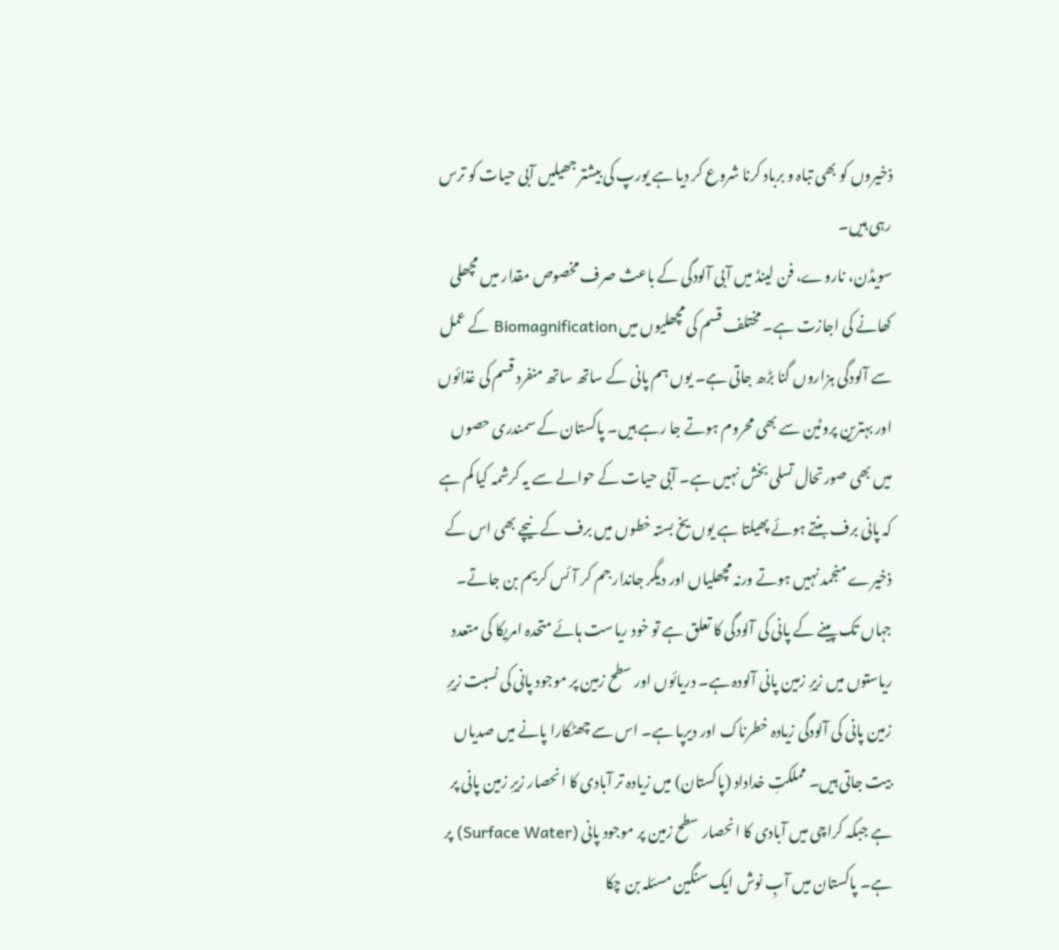ذخیروں کو بھی تباہ و برباد کرنا شروع کر دیا ہے یورپ کی بیشتر جھیلیں آبی حیات کو ترس رہی ہیں۔
سویڈن، ناروے، فن لینڈ میں آبی آلودگی کے باعث صرف مخصوص مقدار میں مچھلی کھانے کی اجازت ہے۔ مختلف قسم کی مچھلیوں میں Biomagnification کے عمل سے آلودگی ہزاروں گنا بڑھ جاتی ہے۔ یوں ہم پانی کے ساتھ ساتھ منفرد قسم کی غذائوں اور بہترین پروٹین سے بھی محروم ہوتے جا رہے ہیں۔ پاکستان کے سمندری حصوں میں بھی صورتحال تسلی بخش نہیں ہے۔ آبی حیات کے حوالے سے یہ کرشمہ کیا کم ہے کہ پانی برف بنتے ہوئے پھیلتا ہے یوں یخ بستہ خطوں میں برف کے نیچے بھی اس کے ذخیرے منجمد نہیں ہوتے ورنہ مچھلیاں اور دیگر جاندار جم کر آئس کریم بن جاتے۔ جہاں تک پینے کے پانی کی آلودگی کا تعلق ہے تو خود ریاست ہائے متحدہ امریکا کی متعدد ریاستوں میں زیرِ زمین پانی آلودہ ہے۔ دریائوں اور سطح زمین پر موجود پانی کی نسبت زیرِ زمین پانی کی آلودگی زیادہ خطرناک اور دیرپا ہے۔ اس سے چھٹکارا پانے میں صدیاں بیت جاتی ہیں۔ مملکتِ خداداد (پاکستان) میں زیادہ تر آبادی کا انحصار زیرِ زمین پانی پر ہے جبکہ کراچی میں آبادی کا انحصار سطح زمین پر موجود پانی (Surface Water) پر ہے۔ پاکستان میں آبِ نوش ایک سنگین مسئلہ بن چکا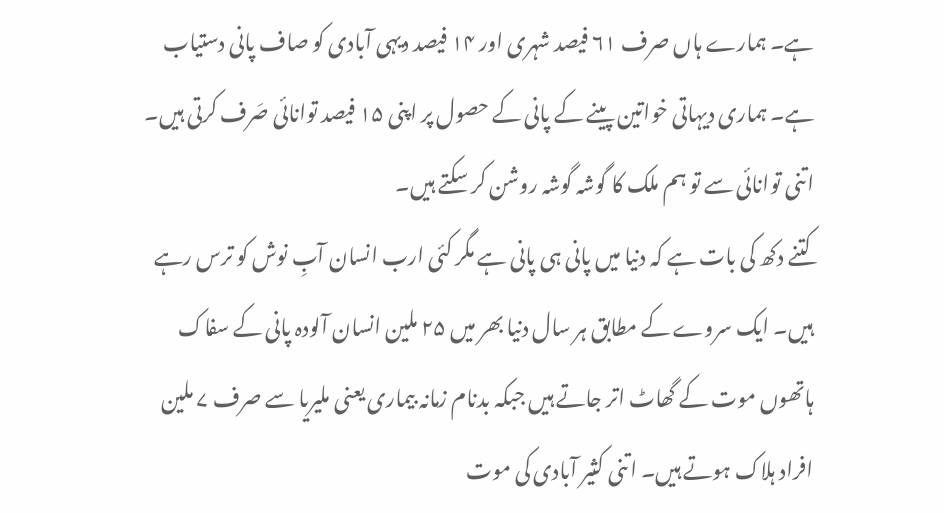ہے۔ ہمارے ہاں صرف ۶۱ فیصد شہری اور ۱۴ فیصد دیہی آبادی کو صاف پانی دستیاب ہے۔ ہماری دیہاتی خواتین پینے کے پانی کے حصول پر اپنی ۱۵ فیصد توانائی صَرف کرتی ہیں۔ اتنی توانائی سے تو ہم ملک کا گوشہ گوشہ روشن کر سکتے ہیں۔
کتنے دکھ کی بات ہے کہ دنیا میں پانی ہی پانی ہے مگر کئی ارب انسان آبِ نوش کو ترس رہے ہیں۔ ایک سروے کے مطابق ہر سال دنیا بھر میں ۲۵ ملین انسان آلودہ پانی کے سفاک ہاتھوں موت کے گھاٹ اتر جاتے ہیں جبکہ بدنام زمانہ بیماری یعنی ملیریا سے صرف ۷ ملین افراد ہلاک ہوتے ہیں۔ اتنی کثیر آبادی کی موت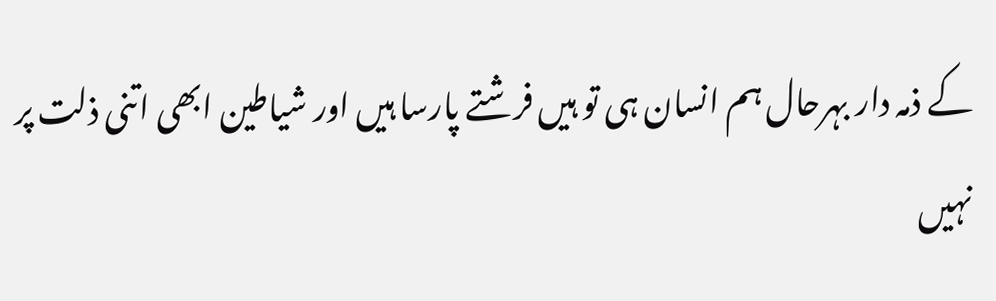کے ذمہ دار بہرحال ہم انسان ہی تو ہیں فرشتے پارسا ہیں اور شیاطین ابھی اتنی ذلت پر نہیں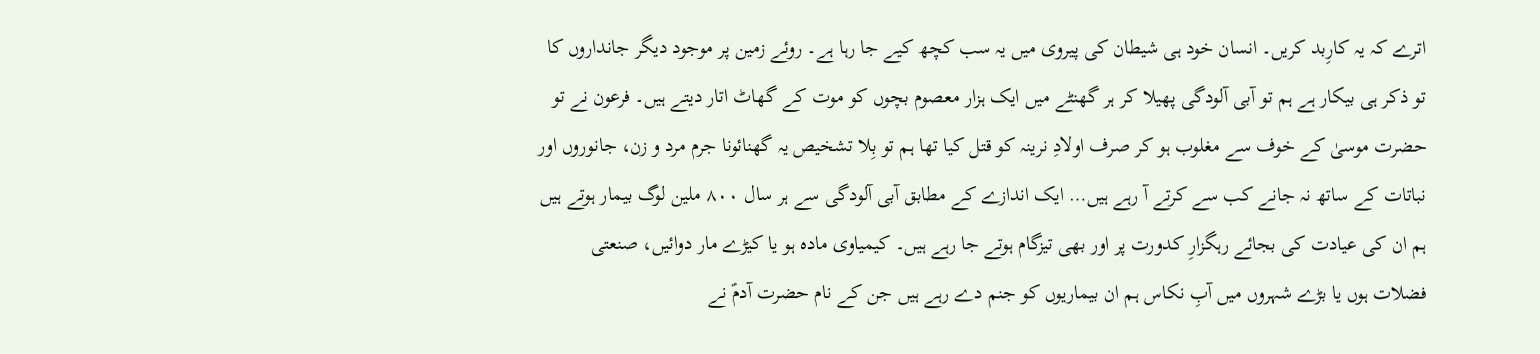اترے کہ یہ کارِبد کریں۔ انسان خود ہی شیطان کی پیروی میں یہ سب کچھ کیے جا رہا ہے۔ روئے زمین پر موجود دیگر جانداروں کا تو ذکر ہی بیکار ہے ہم تو آبی آلودگی پھیلا کر ہر گھنٹے میں ایک ہزار معصوم بچوں کو موت کے گھاٹ اتار دیتے ہیں۔ فرعون نے تو حضرت موسیٰ کے خوف سے مغلوب ہو کر صرف اولادِ نرینہ کو قتل کیا تھا ہم تو بِلا تشخیص یہ گھنائونا جرم مرد و زن، جانوروں اور نباتات کے ساتھ نہ جانے کب سے کرتے آ رہے ہیں… ایک اندازے کے مطابق آبی آلودگی سے ہر سال ۸۰۰ ملین لوگ بیمار ہوتے ہیں ہم ان کی عیادت کی بجائے رہگزارِ کدورت پر اور بھی تیزگام ہوتے جا رہے ہیں۔ کیمیاوی مادہ ہو یا کیڑے مار دوائیں، صنعتی فضلات ہوں یا بڑے شہروں میں آبِ نکاس ہم ان بیماریوں کو جنم دے رہے ہیں جن کے نام حضرت آدمؑ نے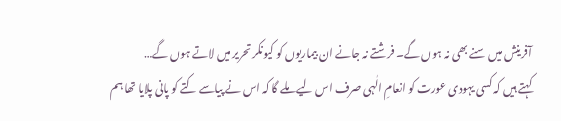آفرینش میں سنے بھی نہ ہوں گے۔ فرشتے نہ جانے ان بیماریوں کو کیونکر تحریر میں لاتے ہوں گے…
کہتے ہیں کہ کسی یہودی عورت کو انعامِ الٰہی صرف اس لیے ملے گا کہ اس نے پیاسے کتے کو پانی پلایا تھا ہم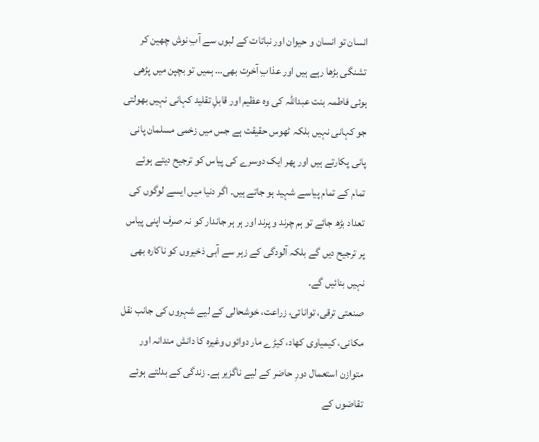انسان تو انسان و حیوان اور نباتات کے لبوں سے آبِ نوش چھین کر تشنگی بڑھا رہے ہیں اور عذابِ آخرت بھی… ہمیں تو بچپن میں پڑھی ہوئی فاطمہ بنت عبداللہ کی وہ عظیم اور قابلِ تقلید کہانی نہیں بھولتی جو کہانی نہیں بلکہ ٹھوس حقیقت ہے جس میں زخمی مسلمان پانی پانی پکارتے ہیں اور پھر ایک دوسرے کی پیاس کو ترجیح دیتے ہوئے تمام کے تمام پیاسے شہید ہو جاتے ہیں۔ اگر دنیا میں ایسے لوگوں کی تعداد بڑھ جائے تو ہم چرند و پرند اور ہر ہر جاندار کو نہ صرف اپنی پیاس پر ترجیح دیں گے بلکہ آلودگی کے زہر سے آبی ذخیروں کو ناکارہ بھی نہیں بنائیں گے۔
صنعتی ترقی، توانائی، زراعت، خوشحالی کے لیے شہروں کی جانب نقل مکانی، کیمیاوی کھاد، کیڑے مار دوائوں وغیرہ کا دانش مندانہ اور متوازن استعمال دورِ حاضر کے لیے ناگزیر ہے۔ زندگی کے بدلتے ہوئے تقاضوں کے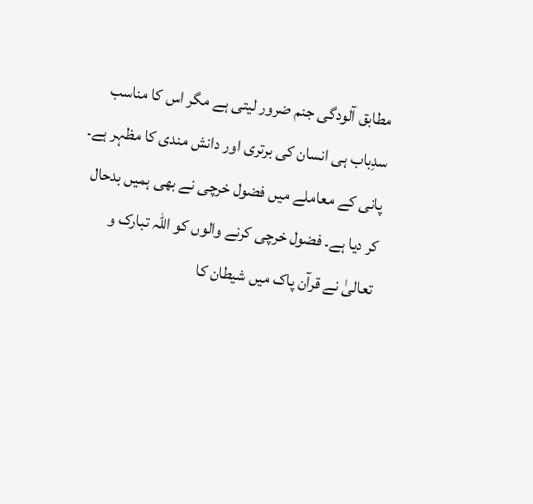مطابق آلودگی جنم ضرور لیتی ہے مگر اس کا مناسب سدِباب ہی انسان کی برتری اور دانش مندی کا مظہر ہے۔
پانی کے معاملے میں فضول خرچی نے بھی ہمیں بدحال کر دیا ہے۔ فضول خرچی کرنے والوں کو اللہ تبارک و تعالیٰ نے قرآن پاک میں شیطان کا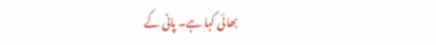بھائی کہا ہے۔ پانی کے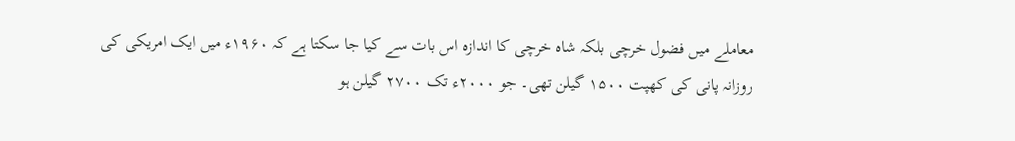معاملے میں فضول خرچی بلکہ شاہ خرچی کا اندازہ اس بات سے کیا جا سکتا ہے کہ ۱۹۶۰ء میں ایک امریکی کی روزانہ پانی کی کھپت ۱۵۰۰ گیلن تھی۔ جو ۲۰۰۰ء تک ۲۷۰۰ گیلن ہو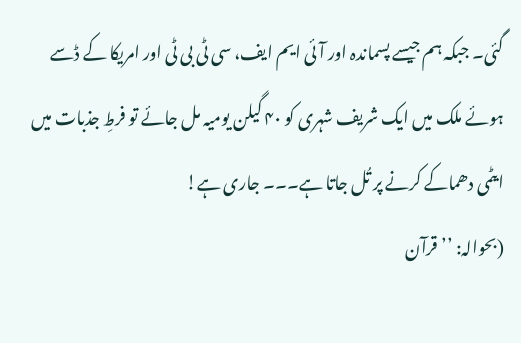گئی۔ جبکہ ہم جیسے پسماندہ اور آئی ایم ایف، سی ٹی بی ٹی اور امریکا کے ڈسے ہوئے ملک میں ایک شریف شہری کو ۴۰ گیلن یومیہ مل جائے تو فرطِ جذبات میں ایٹمی دھماکے کرنے پر تُل جاتا ہے۔۔۔ جاری ہے!
(بحوالہ: ’’قرآن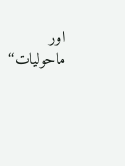اور ماحولیات‘‘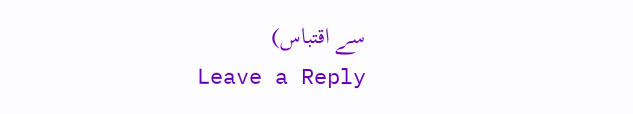سے اقتباس)
Leave a Reply